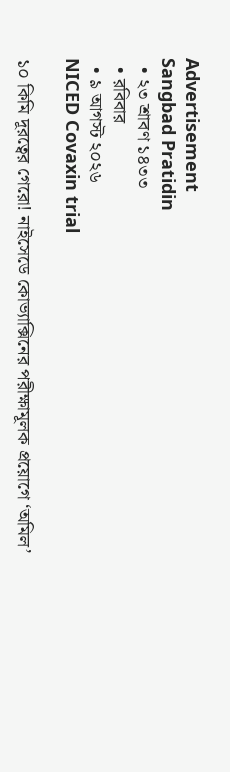Advertisement
Sangbad Pratidin
  • ২৩ শ্রাবণ ১৪৩৩
  • রবিবার
  • ৯ আগস্ট ২০২৬
NICED Covaxin trial

১০ কিমি দূরত্বের গেরো! নাইসেডে কোভ্যাক্সিনের পরীক্ষামূলক প্রয়োগে ‘অমিল’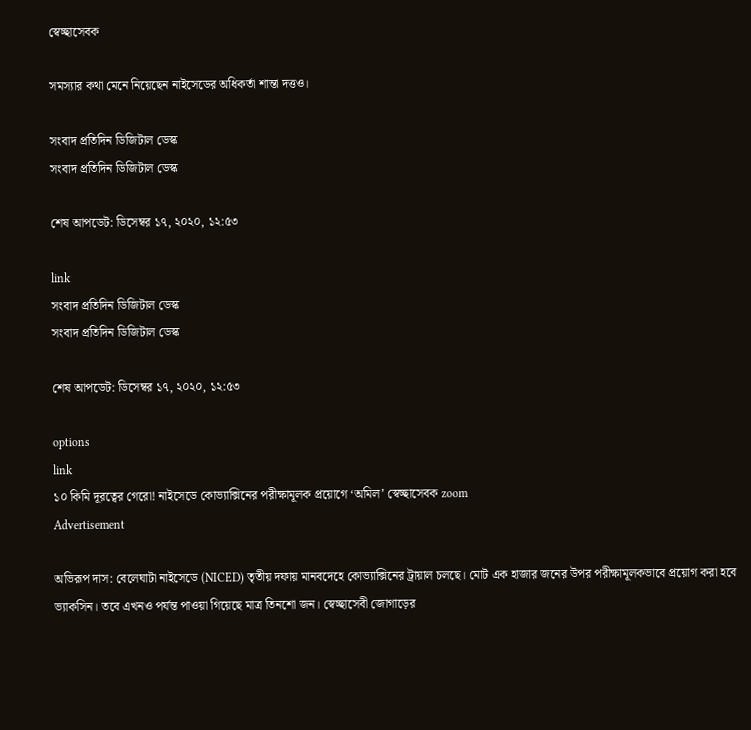স্বেচ্ছাসেবক

সমস্যার কথা মেনে নিয়েছেন নাইসেডের অধিকর্তা শান্তা দত্তও।

সংবাদ প্রতিদিন ডিজিটাল ডেস্ক
সংবাদ প্রতিদিন ডিজিটাল ডেস্ক

শেষ আপডেট: ডিসেম্বর ১৭, ২০২০, ১২:৫৩

link
সংবাদ প্রতিদিন ডিজিটাল ডেস্ক
সংবাদ প্রতিদিন ডিজিটাল ডেস্ক

শেষ আপডেট: ডিসেম্বর ১৭, ২০২০, ১২:৫৩

options
link
১০ কিমি দূরত্বের গেরো! নাইসেডে কোভ্যাক্সিনের পরীক্ষামূলক প্রয়োগে ‘অমিল’ স্বেচ্ছাসেবক zoom
Advertisement

অভিরূপ দাস: বেলেঘাটা নাইসেডে (NICED) তৃতীয় দফায় মানবদেহে কোভ্যাক্সিনের ট্রায়াল চলছে। মোট এক হাজার জনের উপর পরীক্ষামূলকভাবে প্রয়োগ করা হবে ভ্যাকসিন। তবে এখনও পর্যন্ত পাওয়া গিয়েছে মাত্র তিনশো জন। স্বেচ্ছাসেবী জোগাড়ের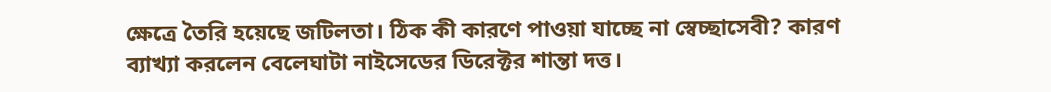ক্ষেত্রে তৈরি হয়েছে জটিলতা। ঠিক কী কারণে পাওয়া যাচ্ছে না স্বেচ্ছাসেবী? কারণ ব্যাখ্যা করলেন বেলেঘাটা নাইসেডের ডিরেক্টর শান্তা দত্ত।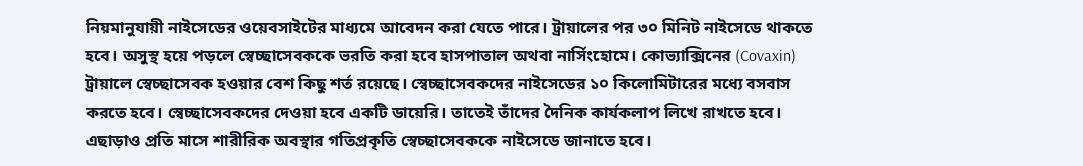নিয়মানুযায়ী নাইসেডের ওয়েবসাইটের মাধ্যমে আবেদন করা যেতে পারে। ট্রায়ালের পর ৩০ মিনিট নাইসেডে থাকতে হবে। অসুস্থ হয়ে পড়লে স্বেচ্ছাসেবককে ভরতি করা হবে হাসপাতাল অথবা নার্সিংহোমে। কোভ্যাক্সিনের (Covaxin) ট্রায়ালে স্বেচ্ছাসেবক হওয়ার বেশ কিছু শর্ত রয়েছে। স্বেচ্ছাসেবকদের নাইসেডের ১০ কিলোমিটারের মধ্যে বসবাস করতে হবে। স্বেচ্ছাসেবকদের দেওয়া হবে একটি ডায়েরি। তাতেই তাঁদের দৈনিক কার্যকলাপ লিখে রাখতে হবে। এছাড়াও প্রতি মাসে শারীরিক অবস্থার গতিপ্রকৃতি স্বেচ্ছাসেবককে নাইসেডে জানাতে হবে।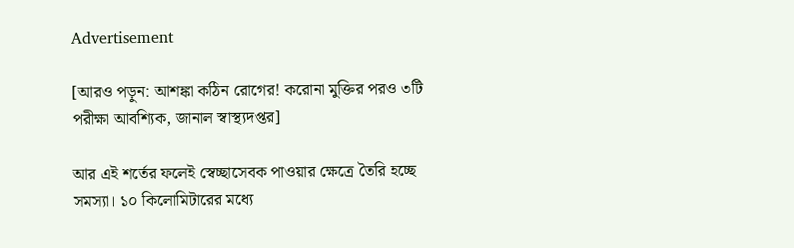Advertisement

[আরও পড়ুন: আশঙ্কা কঠিন রোগের! করোনা মুক্তির পরও ৩টি পরীক্ষা আবশ্যিক, জানাল স্বাস্থ্যদপ্তর]

আর এই শর্তের ফলেই স্বেচ্ছাসেবক পাওয়ার ক্ষেত্রে তৈরি হচ্ছে সমস্যা। ১০ কিলোমিটারের মধ্যে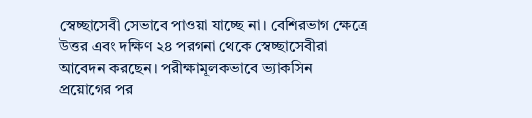স্বেচ্ছাসেবী সেভাবে পাওয়া যাচ্ছে না। বেশিরভাগ ক্ষেত্রে উত্তর এবং দক্ষিণ ২৪ পরগনা থেকে স্বেচ্ছাসেবীরা আবেদন করছেন। পরীক্ষামূলকভাবে ভ্যাকসিন প্রয়োগের পর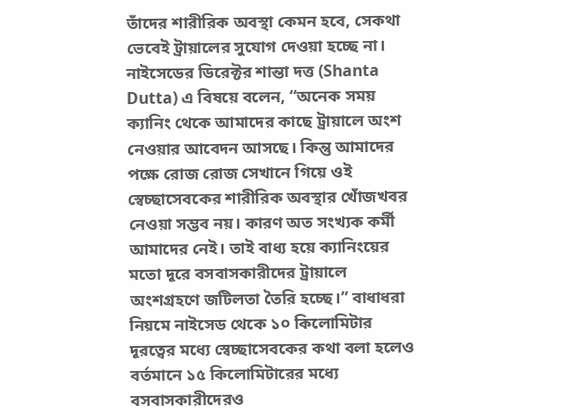তাঁদের শারীরিক অবস্থা কেমন হবে, সেকথা ভেবেই ট্রায়ালের সুযোগ দেওয়া হচ্ছে না। নাইসেডের ডিরেক্টর শান্তা দত্ত (Shanta Dutta) এ বিষয়ে বলেন, “অনেক সময় ক্যানিং থেকে আমাদের কাছে ট্রায়ালে অংশ নেওয়ার আবেদন আসছে। কিন্তু আমাদের পক্ষে রোজ রোজ সেখানে গিয়ে ওই স্বেচ্ছাসেবকের শারীরিক অবস্থার খোঁজখবর নেওয়া সম্ভব নয়। কারণ অত সংখ্যক কর্মী আমাদের নেই। তাই বাধ্য হয়ে ক্যানিংয়ের মতো দূরে বসবাসকারীদের ট্রায়ালে অংশগ্রহণে জটিলতা তৈরি হচ্ছে।” বাধাধরা নিয়মে নাইসেড থেকে ১০ কিলোমিটার দূরত্বের মধ্যে স্বেচ্ছাসেবকের কথা বলা হলেও বর্তমানে ১৫ কিলোমিটারের মধ্যে বসবাসকারীদেরও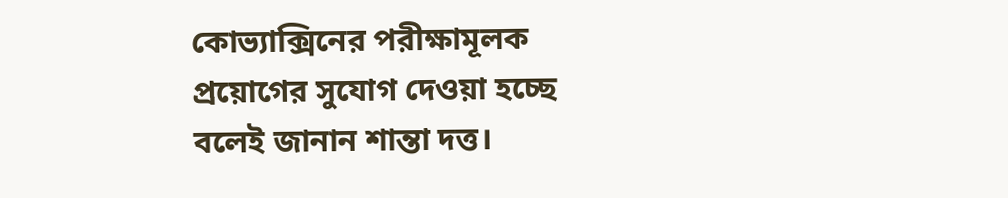কোভ্যাক্সিনের পরীক্ষামূলক প্রয়োগের সুযোগ দেওয়া হচ্ছে বলেই জানান শান্তা দত্ত।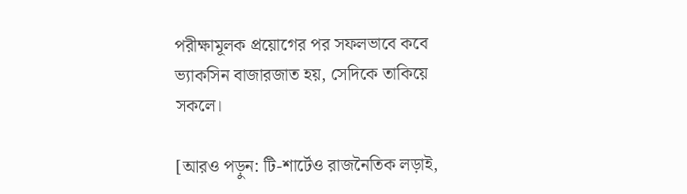পরীক্ষামূলক প্রয়োগের পর সফলভাবে কবে ভ্যাকসিন বাজারজাত হয়, সেদিকে তাকিয়ে সকলে।

[আরও পড়ুন: টি-শার্টেও রাজনৈতিক লড়াই,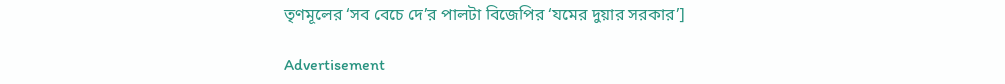তৃণমূলের ‘সব বেচে দে’র পালটা বিজেপির ‘যমের দুয়ার সরকার’]

Advertisement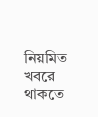নিয়মিত খবরে থাকতে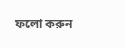ফলো করুন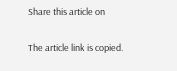Share this article on

The article link is copied.